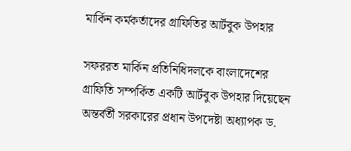মার্কিন কর্মকর্তাদের গ্রাফিতির আর্টবুক উপহার

সফররত মার্কিন প্রতিনিধিদলকে বাংলাদেশের গ্রাফিতি সম্পর্কিত একটি আর্টবুক উপহার দিয়েছেন অন্তর্বর্তী সরকারের প্রধান উপদেষ্টা অধ্যাপক ড.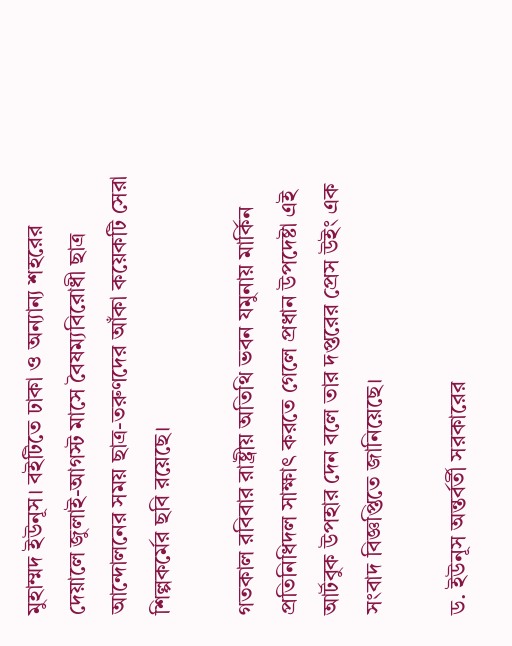মুহাম্মদ ইউনূস। বইটিতে ঢাকা ও অন্যান্য শহরের দেয়ালে জুলাই-আগস্ট মাসে বৈষম্যবিরোধী ছাত্র আন্দোলনের সময় ছাত্র-তরুণদের আঁকা কয়েকটি সেরা শিল্পকর্মের ছবি রয়েছে।

গতকাল রবিবার রাষ্ট্রীয় অতিথি ভবন যমুনায় মার্কিন প্রতিনিধিদল সাক্ষাৎ করতে গেলে প্রধান উপদেষ্টা এই আর্টবুক উপহার দেন বলে তার দপ্তরের প্রেস উইং এক সংবাদ বিজ্ঞপ্তিতে জানিয়েছে।

ড. ইউনূস অন্তর্বর্তী সরকারের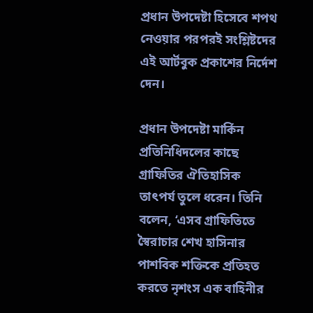প্রধান উপদেষ্টা হিসেবে শপথ নেওয়ার পরপরই সংশ্লিষ্টদের এই আর্টবুক প্রকাশের নির্দেশ দেন।

প্রধান উপদেষ্টা মার্কিন প্রতিনিধিদলের কাছে গ্রাফিতির ঐতিহাসিক তাৎপর্য তুলে ধরেন। তিনি বলেন, ‘এসব গ্রাফিতিতে স্বৈরাচার শেখ হাসিনার পাশবিক শক্তিকে প্রতিহত করতে নৃশংস এক বাহিনীর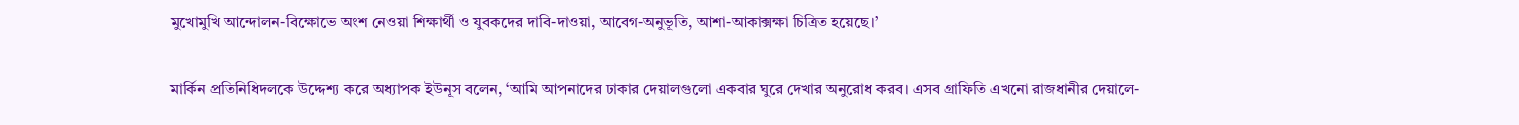মুখোমুখি আন্দোলন-বিক্ষোভে অংশ নেওয়া শিক্ষার্থী ও যুবকদের দাবি-দাওয়া, আবেগ-অনুভূতি, আশা-আকাক্সক্ষা চিত্রিত হয়েছে।’

মার্কিন প্রতিনিধিদলকে উদ্দেশ্য করে অধ্যাপক ইউনূস বলেন, ‘আমি আপনাদের ঢাকার দেয়ালগুলো একবার ঘুরে দেখার অনুরোধ করব। এসব গ্রাফিতি এখনো রাজধানীর দেয়ালে-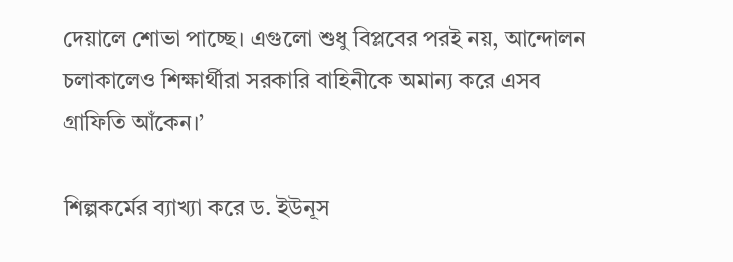দেয়ালে শোভা পাচ্ছে। এগুলো শুধু বিপ্লবের পরই নয়, আন্দোলন চলাকালেও শিক্ষার্থীরা সরকারি বাহিনীকে অমান্য করে এসব গ্রাফিতি আঁকেন।’

শিল্পকর্মের ব্যাখ্যা করে ড. ইউনূস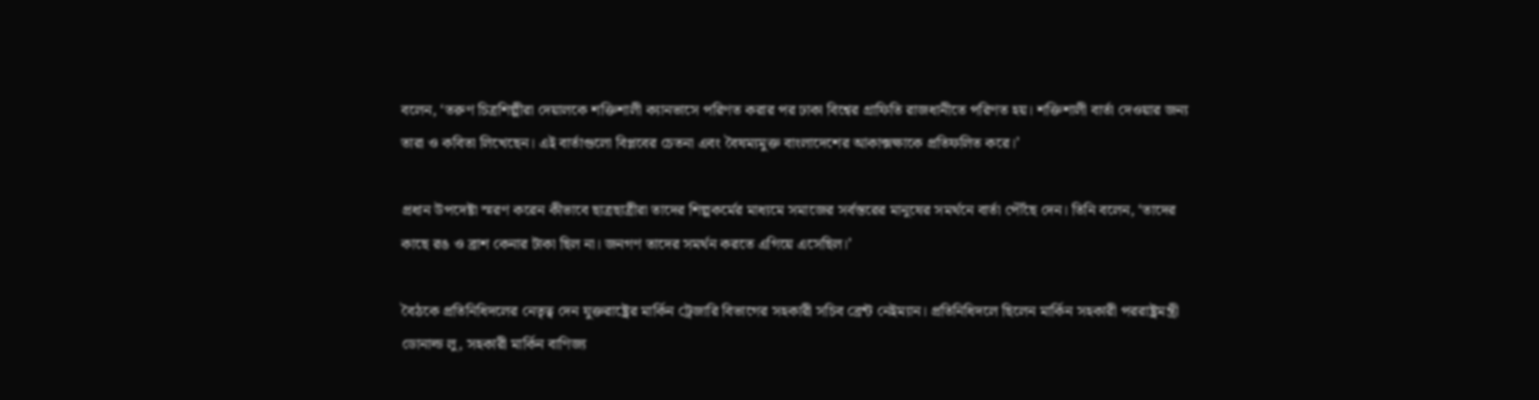বলেন, ‘তরুণ চিত্রশিল্পীরা দেয়ালকে শক্তিশালী ক্যানভাসে পরিণত করার পর ঢাকা বিশ্বের গ্রাফিতি রাজধানীতে পরিণত হয়। শক্তিশালী বার্তা দেওয়ার জন্য তারা ও কবিতা লিখেছেন। এই বার্তাগুলো বিপ্লবের চেতনা এবং বৈষম্যমুক্ত বাংলাদেশের আকাক্সক্ষাকে প্রতিফলিত করে।’

প্রধান উপদেষ্টা স্মরণ করেন কীভাবে ছাত্রছাত্রীরা তাদের শিল্পকর্মের মাধ্যমে সমাজের সর্বস্তরের মানুষের সমর্থনে বার্তা পৌঁছে দেন। তিনি বলেন, ‘তাদের কাছে রঙ ও ব্রাশ কেনার টাকা ছিল না। জনগণ তাদের সমর্থন করতে এগিয়ে এসেছিল।’

বৈঠকে প্রতিনিধিদলের নেতৃত্ব দেন যুক্তরাষ্ট্রের মার্কিন ট্রেজারি বিভাগের সহকারী সচিব ব্রেন্ট নেইম্যান। প্রতিনিধিদলে ছিলেন মার্কিন সহকারী পররাষ্ট্রমন্ত্রী ডোনাল্ড লু, সহকারী মার্কিন বাণিজ্য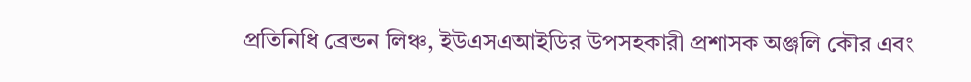প্রতিনিধি ব্রেন্ডন লিঞ্চ, ইউএসএআইডির উপসহকারী প্রশাসক অঞ্জলি কৌর এবং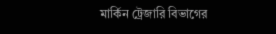মার্কিন ট্রেজারি বিভাগের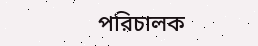পরিচালক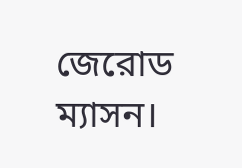জেরোড ম্যাসন।